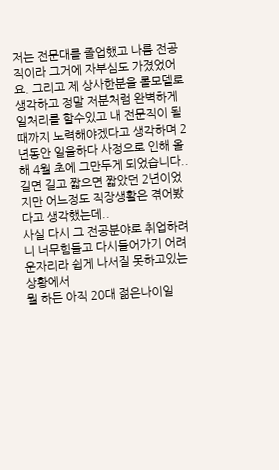저는 전문대를 졸업했고 나름 전공직이라 그거에 자부심도 가졌었어요. 그리고 제 상사한분을 롤모델로 생각하고 정말 저분처럼 완벽하게 일처리를 할수있고 내 전문직이 될때까지 노력해야겠다고 생각하며 2년동안 일을하다 사정으로 인해 올해 4월 초에 그만두게 되었습니다..
길면 길고 짧으면 짧았던 2년이었지만 어느정도 직장생활은 겪어봤다고 생각했는데..
사실 다시 그 전공분야로 취업하려니 너무힘들고 다시들어가기 어려운자리라 쉽게 나서질 못하고있는 상황에서
뭘 하든 아직 20대 젊은나이일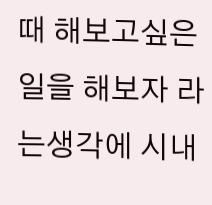때 해보고싶은 일을 해보자 라는생각에 시내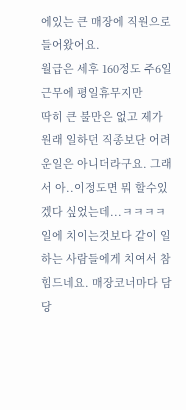에있는 큰 매장에 직원으로 들어왔어요.
월급은 세후 160정도 주6일근무에 평일휴무지만
딱히 큰 불만은 없고 제가 원래 일하던 직종보단 어려운일은 아니더라구요. 그래서 아..이정도면 뭐 할수있겠다 싶었는데...ㅋㅋㅋㅋ
일에 치이는것보다 같이 일하는 사람들에게 치여서 참 힘드네요. 매장코너마다 담당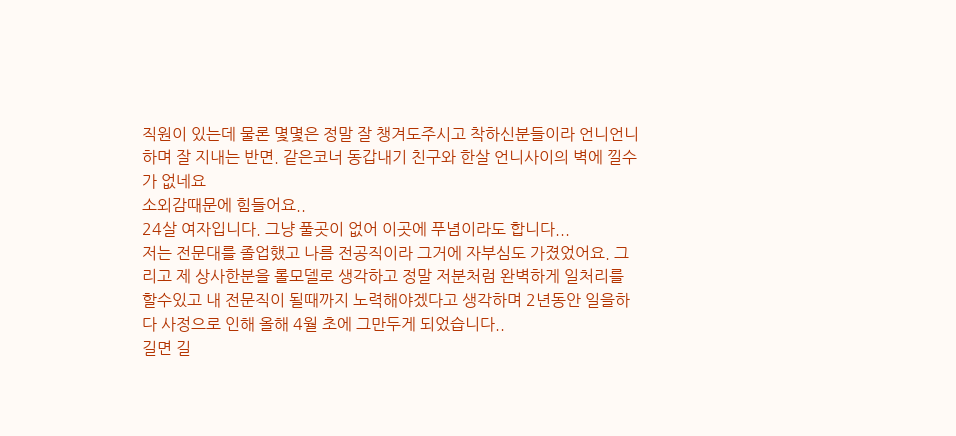직원이 있는데 물론 몇몇은 정말 잘 챙겨도주시고 착하신분들이라 언니언니하며 잘 지내는 반면. 같은코너 동갑내기 친구와 한살 언니사이의 벽에 낄수가 없네요
소외감때문에 힘들어요..
24살 여자입니다. 그냥 풀곳이 없어 이곳에 푸념이라도 합니다...
저는 전문대를 졸업했고 나름 전공직이라 그거에 자부심도 가졌었어요. 그리고 제 상사한분을 롤모델로 생각하고 정말 저분처럼 완벽하게 일처리를 할수있고 내 전문직이 될때까지 노력해야겠다고 생각하며 2년동안 일을하다 사정으로 인해 올해 4월 초에 그만두게 되었습니다..
길면 길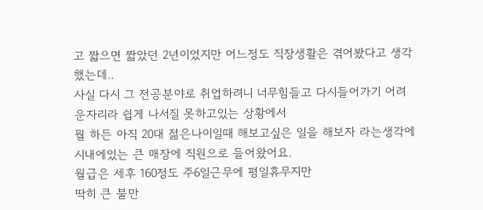고 짧으면 짧았던 2년이었지만 어느정도 직장생활은 겪어봤다고 생각했는데..
사실 다시 그 전공분야로 취업하려니 너무힘들고 다시들어가기 어려운자리라 쉽게 나서질 못하고있는 상황에서
뭘 하든 아직 20대 젊은나이일때 해보고싶은 일을 해보자 라는생각에 시내에있는 큰 매장에 직원으로 들어왔어요.
월급은 세후 160정도 주6일근무에 평일휴무지만
딱히 큰 불만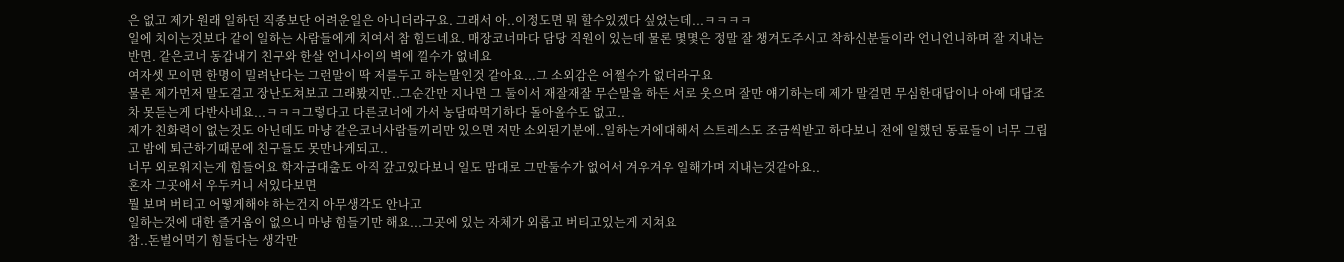은 없고 제가 원래 일하던 직종보단 어려운일은 아니더라구요. 그래서 아..이정도면 뭐 할수있겠다 싶었는데...ㅋㅋㅋㅋ
일에 치이는것보다 같이 일하는 사람들에게 치여서 참 힘드네요. 매장코너마다 담당 직원이 있는데 물론 몇몇은 정말 잘 챙겨도주시고 착하신분들이라 언니언니하며 잘 지내는 반면. 같은코너 동갑내기 친구와 한살 언니사이의 벽에 낄수가 없네요
여자셋 모이면 한명이 밀려난다는 그런말이 딱 저를두고 하는말인것 같아요...그 소외감은 어쩔수가 없더라구요
물론 제가먼저 말도걸고 장난도쳐보고 그래봤지만..그순간만 지나면 그 둘이서 재잘재잘 무슨말을 하든 서로 웃으며 잘만 얘기하는데 제가 말걸면 무심한대답이나 아예 대답조차 못듣는게 다반사네요...ㅋㅋㅋ그렇다고 다른코너에 가서 농담따먹기하다 돌아올수도 없고..
제가 친화력이 없는것도 아닌데도 마냥 같은코너사람들끼리만 있으면 저만 소외된기분에..일하는거에대해서 스트레스도 조금씩받고 하다보니 전에 일했던 동료들이 너무 그립고 밤에 퇴근하기때문에 친구들도 못만나게되고..
너무 외로워지는게 힘들어요 학자금대출도 아직 갚고있다보니 일도 맘대로 그만둘수가 없어서 겨우겨우 일해가며 지내는것같아요..
혼자 그곳애서 우두커니 서있다보면
뭘 보며 버티고 어떻게해야 하는건지 아무생각도 안나고
일하는것에 대한 즐거움이 없으니 마냥 힘들기만 해요...그곳에 있는 자체가 외롭고 버티고있는게 지쳐요
참..돈벌어먹기 힘들다는 생각만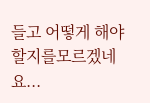들고 어떻게 해야할지를모르겠네요...